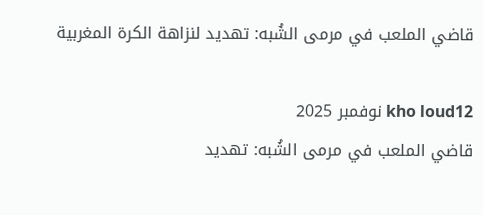قاضي الملعب في مرمى الشُبه: تهديد لنزاهة الكرة المغربية

kho loud12 نوفمبر 2025
قاضي الملعب في مرمى الشُبه: تهديد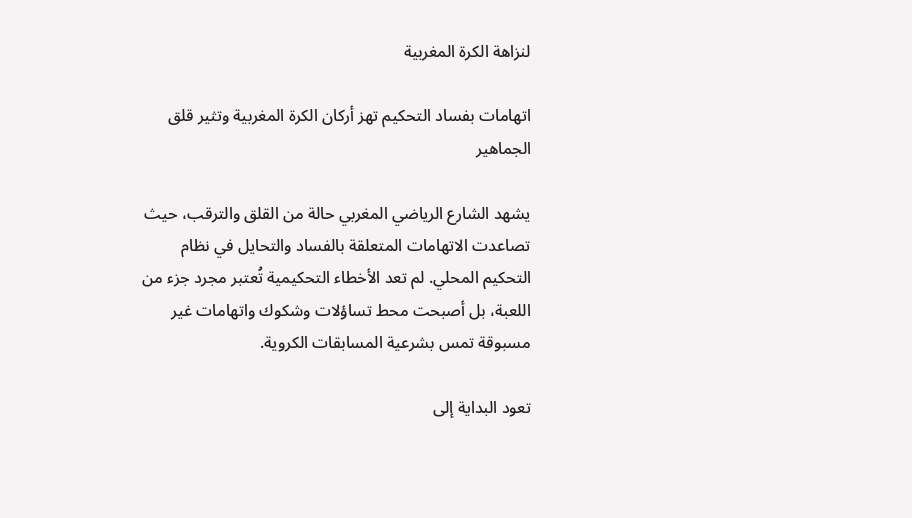لنزاهة الكرة المغربية

اتهامات بفساد التحكيم تهز أركان الكرة المغربية وتثير قلق الجماهير

يشهد الشارع الرياضي المغربي حالة من القلق والترقب، حيث تصاعدت الاتهامات المتعلقة بالفساد والتحايل في نظام التحكيم المحلي. لم تعد الأخطاء التحكيمية تُعتبر مجرد جزء من اللعبة، بل أصبحت محط تساؤلات وشكوك واتهامات غير مسبوقة تمس بشرعية المسابقات الكروية.

تعود البداية إلى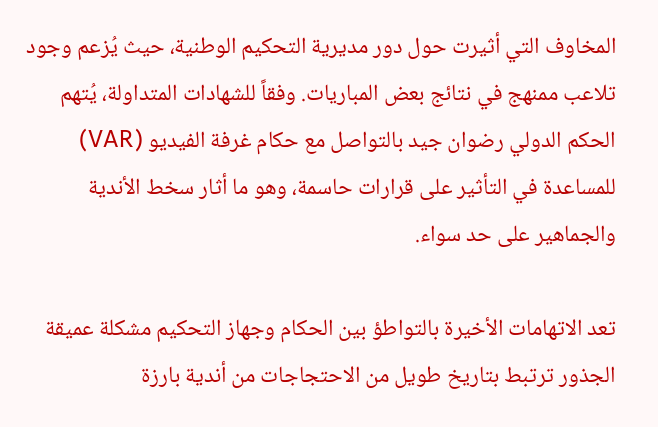المخاوف التي أثيرت حول دور مديرية التحكيم الوطنية، حيث يُزعم وجود تلاعب ممنهج في نتائج بعض المباريات. وفقاً للشهادات المتداولة، يُتهم الحكم الدولي رضوان جيد بالتواصل مع حكام غرفة الفيديو (VAR) للمساعدة في التأثير على قرارات حاسمة، وهو ما أثار سخط الأندية والجماهير على حد سواء.

تعد الاتهامات الأخيرة بالتواطؤ بين الحكام وجهاز التحكيم مشكلة عميقة الجذور ترتبط بتاريخ طويل من الاحتجاجات من أندية بارزة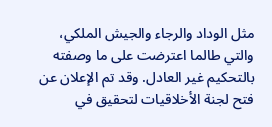مثل الوداد والرجاء والجيش الملكي، والتي طالما اعترضت على ما وصفته بالتحكيم غير العادل. وقد تم الإعلان عن فتح لجنة الأخلاقيات لتحقيق في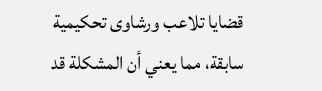قضايا تلاعب ورشاوى تحكيمية سابقة، مما يعني أن المشكلة قد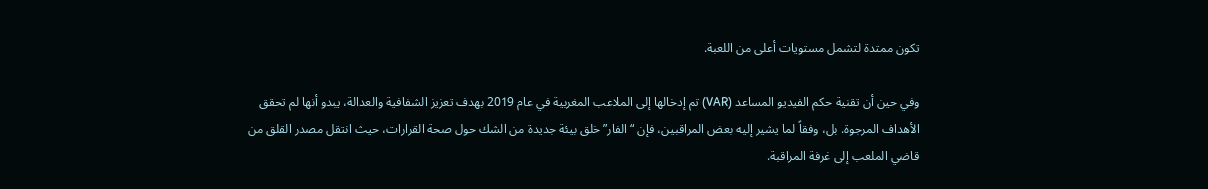تكون ممتدة لتشمل مستويات أعلى من اللعبة.

وفي حين أن تقنية حكم الفيديو المساعد (VAR) تم إدخالها إلى الملاعب المغربية في عام 2019 بهدف تعزيز الشفافية والعدالة، يبدو أنها لم تحقق الأهداف المرجوة. بل، وفقاً لما يشير إليه بعض المراقبين، فإن “الفار” خلق بيئة جديدة من الشك حول صحة القرارات، حيث انتقل مصدر القلق من قاضي الملعب إلى غرفة المراقبة.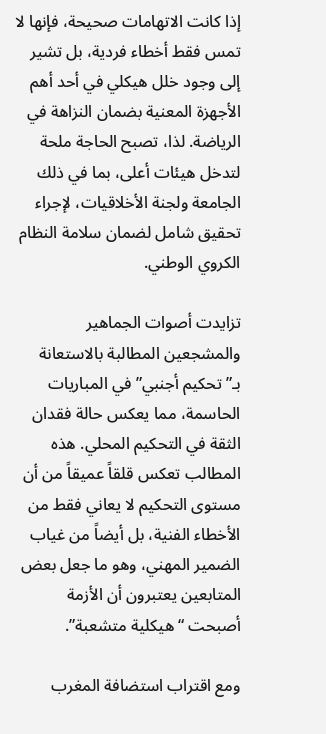إذا كانت الاتهامات صحيحة، فإنها لا تمس فقط أخطاء فردية، بل تشير إلى وجود خلل هيكلي في أحد أهم الأجهزة المعنية بضمان النزاهة في الرياضة. لذا، تصبح الحاجة ملحة لتدخل هيئات أعلى، بما في ذلك الجامعة ولجنة الأخلاقيات، لإجراء تحقيق شامل لضمان سلامة النظام الكروي الوطني.

تزايدت أصوات الجماهير والمشجعين المطالبة بالاستعانة بـ”تحكيم أجنبي” في المباريات الحاسمة، مما يعكس حالة فقدان الثقة في التحكيم المحلي. هذه المطالب تعكس قلقاً عميقاً من أن مستوى التحكيم لا يعاني فقط من الأخطاء الفنية، بل أيضاً من غياب الضمير المهني، وهو ما جعل بعض المتابعين يعتبرون أن الأزمة أصبحت “هيكلية متشعبة”.

ومع اقتراب استضافة المغرب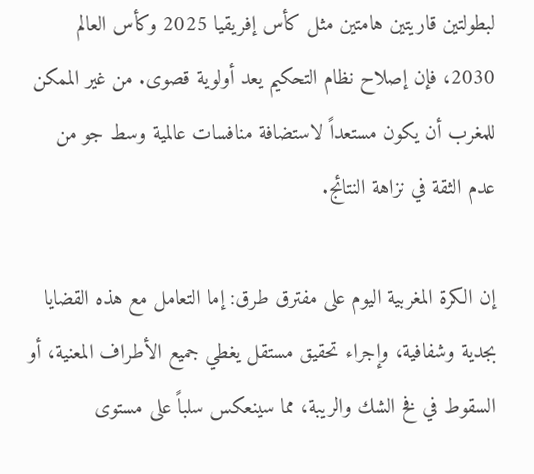لبطولتين قاريتين هامتين مثل كأس إفريقيا 2025 وكأس العالم 2030، فإن إصلاح نظام التحكيم يعد أولوية قصوى. من غير الممكن للمغرب أن يكون مستعداً لاستضافة منافسات عالمية وسط جو من عدم الثقة في نزاهة النتائج.

إن الكرة المغربية اليوم على مفترق طرق: إما التعامل مع هذه القضايا بجدية وشفافية، وإجراء تحقيق مستقل يغطي جميع الأطراف المعنية، أو السقوط في فخ الشك والريبة، مما سينعكس سلباً على مستوى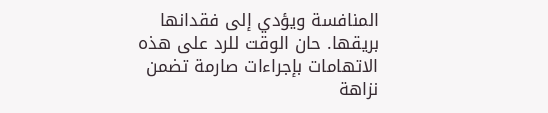المنافسة ويؤدي إلى فقدانها بريقها. حان الوقت للرد على هذه الاتهامات بإجراءات صارمة تضمن نزاهة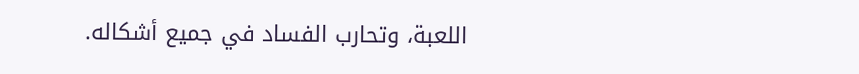اللعبة، وتحارب الفساد في جميع أشكاله.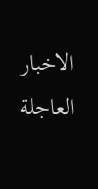الاخبار العاجلة